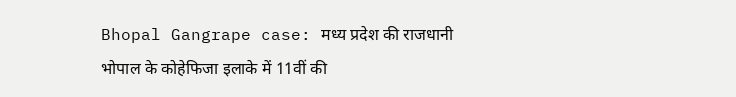Bhopal Gangrape case: मध्य प्रदेश की राजधानी भोपाल के कोहेफिजा इलाके में 11वीं की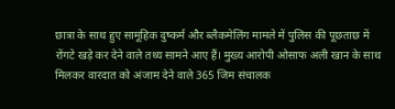छात्रा के साथ हुए सामूहिक दुष्कर्म और ब्लैकमेलिंग मामले में पुलिस की पूछताछ में रोंगटे खड़े कर देने वाले तथ्य सामने आए हैं। मुख्य आरोपी ओसाफ अली खान के साथ मिलकर वारदात को अंजाम देने वाले 365 जिम संचालक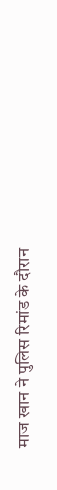माज खान ने पुलिस रिमांड के दौरान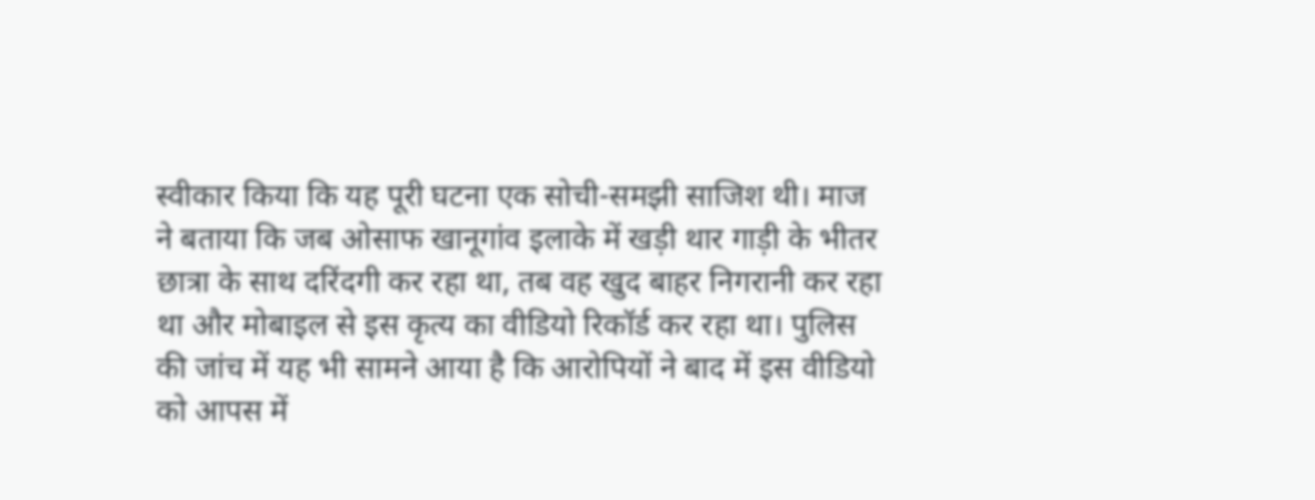स्वीकार किया कि यह पूरी घटना एक सोची-समझी साजिश थी। माज ने बताया कि जब ओसाफ खानूगांव इलाके में खड़ी थार गाड़ी के भीतर छात्रा के साथ दरिंदगी कर रहा था, तब वह खुद बाहर निगरानी कर रहा था और मोबाइल से इस कृत्य का वीडियो रिकॉर्ड कर रहा था। पुलिस की जांच में यह भी सामने आया है कि आरोपियों ने बाद में इस वीडियो को आपस में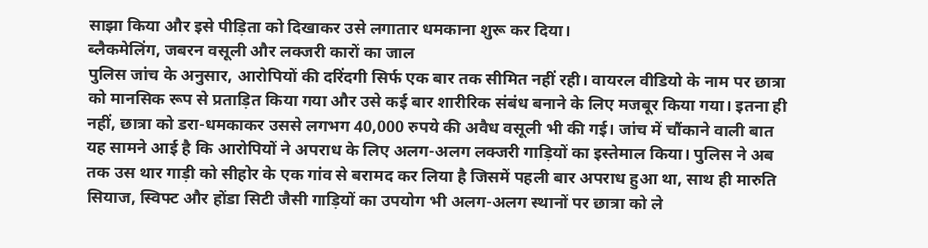साझा किया और इसे पीड़िता को दिखाकर उसे लगातार धमकाना शुरू कर दिया।
ब्लैकमेलिंग, जबरन वसूली और लक्जरी कारों का जाल
पुलिस जांच के अनुसार, आरोपियों की दरिंदगी सिर्फ एक बार तक सीमित नहीं रही। वायरल वीडियो के नाम पर छात्रा को मानसिक रूप से प्रताड़ित किया गया और उसे कई बार शारीरिक संबंध बनाने के लिए मजबूर किया गया। इतना ही नहीं, छात्रा को डरा-धमकाकर उससे लगभग 40,000 रुपये की अवैध वसूली भी की गई। जांच में चौंकाने वाली बात यह सामने आई है कि आरोपियों ने अपराध के लिए अलग-अलग लक्जरी गाड़ियों का इस्तेमाल किया। पुलिस ने अब तक उस थार गाड़ी को सीहोर के एक गांव से बरामद कर लिया है जिसमें पहली बार अपराध हुआ था, साथ ही मारुति सियाज, स्विफ्ट और होंडा सिटी जैसी गाड़ियों का उपयोग भी अलग-अलग स्थानों पर छात्रा को ले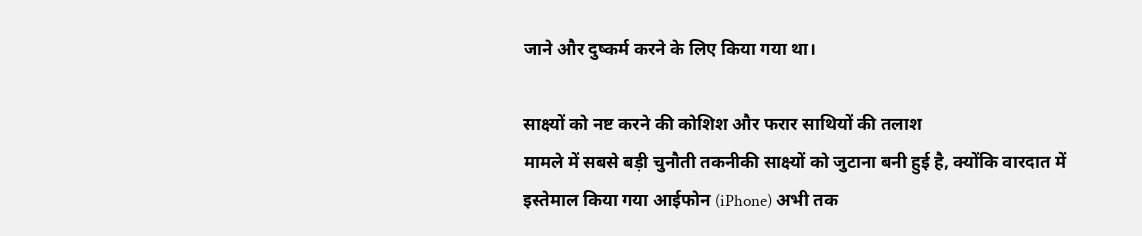जाने और दुष्कर्म करने के लिए किया गया था।

साक्ष्यों को नष्ट करने की कोशिश और फरार साथियों की तलाश
मामले में सबसे बड़ी चुनौती तकनीकी साक्ष्यों को जुटाना बनी हुई है, क्योंकि वारदात में इस्तेमाल किया गया आईफोन (iPhone) अभी तक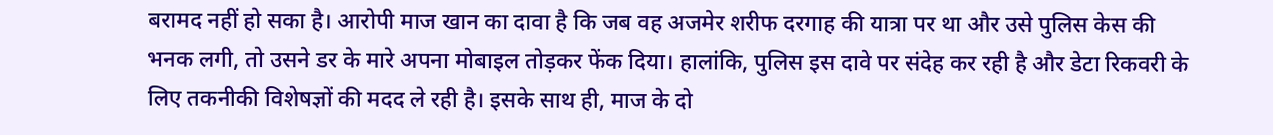बरामद नहीं हो सका है। आरोपी माज खान का दावा है कि जब वह अजमेर शरीफ दरगाह की यात्रा पर था और उसे पुलिस केस की भनक लगी, तो उसने डर के मारे अपना मोबाइल तोड़कर फेंक दिया। हालांकि, पुलिस इस दावे पर संदेह कर रही है और डेटा रिकवरी के लिए तकनीकी विशेषज्ञों की मदद ले रही है। इसके साथ ही, माज के दो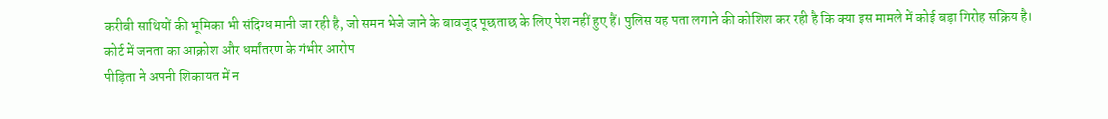करीबी साथियों की भूमिका भी संदिग्ध मानी जा रही है, जो समन भेजे जाने के बावजूद पूछताछ के लिए पेश नहीं हुए हैं। पुलिस यह पता लगाने की कोशिश कर रही है कि क्या इस मामले में कोई बड़ा गिरोह सक्रिय है।
कोर्ट में जनता का आक्रोश और धर्मांतरण के गंभीर आरोप
पीड़िता ने अपनी शिकायत में न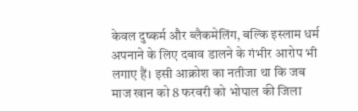केवल दुष्कर्म और ब्लैकमेलिंग, बल्कि इस्लाम धर्म अपनाने के लिए दबाव डालने के गंभीर आरोप भी लगाए हैं। इसी आक्रोश का नतीजा था कि जब माज खान को 8 फरवरी को भोपाल की जिला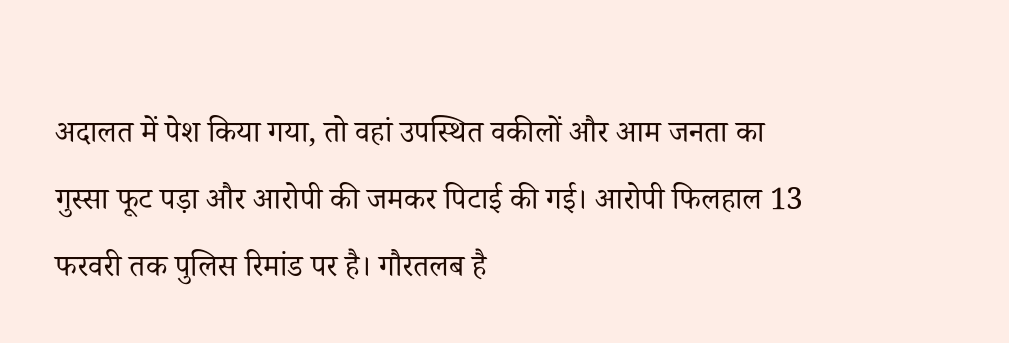अदालत में पेश किया गया, तो वहां उपस्थित वकीलों और आम जनता का गुस्सा फूट पड़ा और आरोपी की जमकर पिटाई की गई। आरोपी फिलहाल 13 फरवरी तक पुलिस रिमांड पर है। गौरतलब है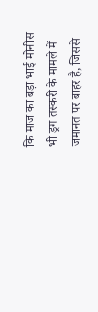कि माज का बड़ा भाई मोनीस भी ड्रग तस्करी के मामले में जमानत पर बाहर है, जिससे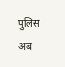पुलिस अब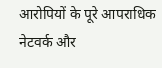आरोपियों के पूरे आपराधिक नेटवर्क और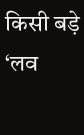किसी बड़े ‘लव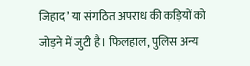जिहाद’ या संगठित अपराध की कड़ियों को जोड़ने में जुटी है। फिलहाल, पुलिस अन्य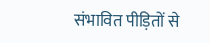संभावित पीड़ितों से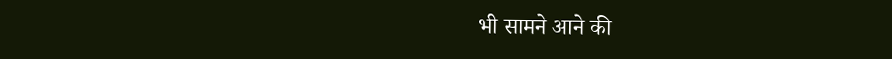भी सामने आने की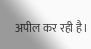अपील कर रही है।